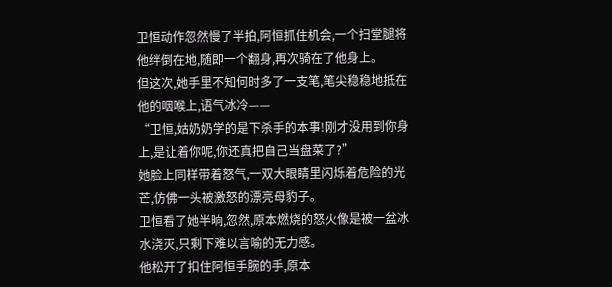卫恒动作忽然慢了半拍,阿恒抓住机会,一个扫堂腿将他绊倒在地,随即一个翻身,再次骑在了他身上。
但这次,她手里不知何时多了一支笔,笔尖稳稳地抵在他的咽喉上,语气冰冷——
“卫恒,姑奶奶学的是下杀手的本事!刚才没用到你身上,是让着你呢,你还真把自己当盘菜了?”
她脸上同样带着怒气,一双大眼睛里闪烁着危险的光芒,仿佛一头被激怒的漂亮母豹子。
卫恒看了她半晌,忽然,原本燃烧的怒火像是被一盆冰水浇灭,只剩下难以言喻的无力感。
他松开了扣住阿恒手腕的手,原本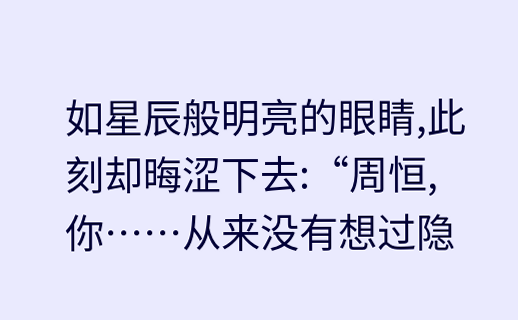如星辰般明亮的眼睛,此刻却晦涩下去:“周恒,你……从来没有想过隐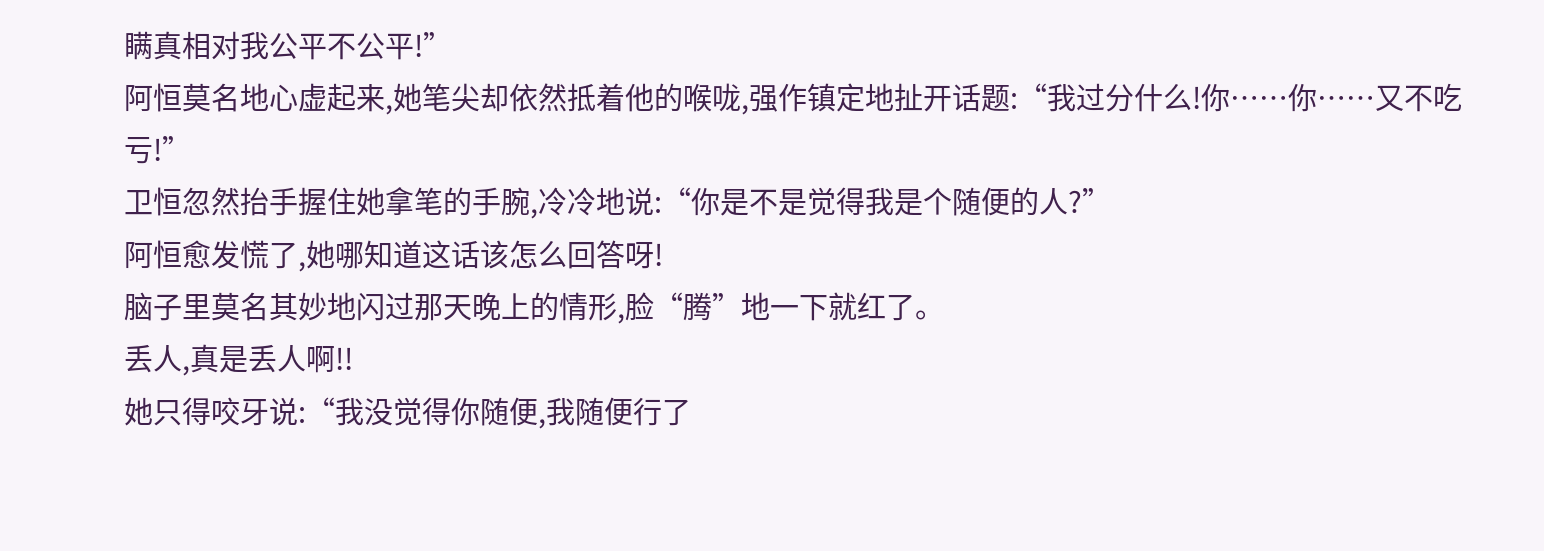瞒真相对我公平不公平!”
阿恒莫名地心虚起来,她笔尖却依然抵着他的喉咙,强作镇定地扯开话题:“我过分什么!你……你……又不吃亏!”
卫恒忽然抬手握住她拿笔的手腕,冷冷地说:“你是不是觉得我是个随便的人?”
阿恒愈发慌了,她哪知道这话该怎么回答呀!
脑子里莫名其妙地闪过那天晚上的情形,脸“腾”地一下就红了。
丢人,真是丢人啊!!
她只得咬牙说:“我没觉得你随便,我随便行了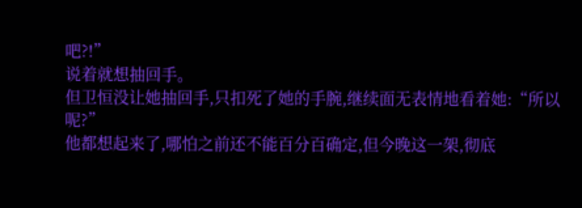吧?!”
说着就想抽回手。
但卫恒没让她抽回手,只扣死了她的手腕,继续面无表情地看着她:“所以呢?”
他都想起来了,哪怕之前还不能百分百确定,但今晚这一架,彻底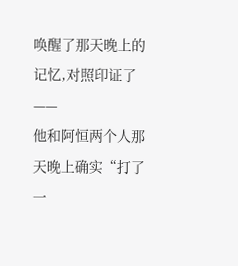唤醒了那天晚上的记忆,对照印证了——
他和阿恒两个人那天晚上确实“打了一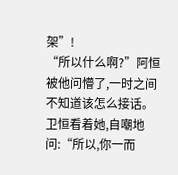架”!
“所以什么啊?”阿恒被他问懵了,一时之间不知道该怎么接话。
卫恒看着她,自嘲地问:“所以,你一而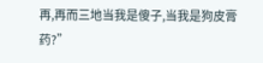再,再而三地当我是傻子,当我是狗皮膏药?”